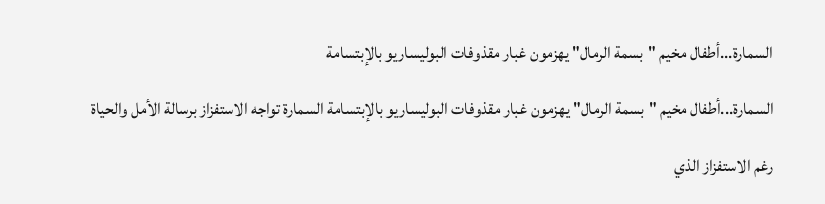السمارة...أطفال مخيم "بسمة الرمال" يهزمون غبار مقذوفات البوليساريو بالإبتسامة

السمارة...أطفال مخيم "بسمة الرمال" يهزمون غبار مقذوفات البوليساريو بالإبتسامة السمارة تواجه الاستفزاز برسالة الأمل والحياة

رغم الاستفزاز الذي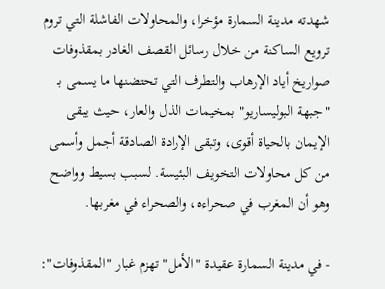شهدته مدينة السمارة مؤخرا، والمحاولات الفاشلة التي تروم ترويع الساكنة من خلال رسائل القصف الغادر بمقذوفات صواريخ أياد الإرهاب والتطرف التي تحتضنها ما يسمى بـ "جبهة البوليساريو" بمخيمات الذل والعار، حيث يبقى الإيمان بالحياة أقوى، وتبقى الإرادة الصادقة أجمل وأسمى من كل محاولات التخويف البئيسة. لسبب بسيط وواضح وهو أن المغرب في صحراءه، والصحراء في مغربها.

- في مدينة السمارة عقيدة "الأمل" تهزم غبار "المقذوفات":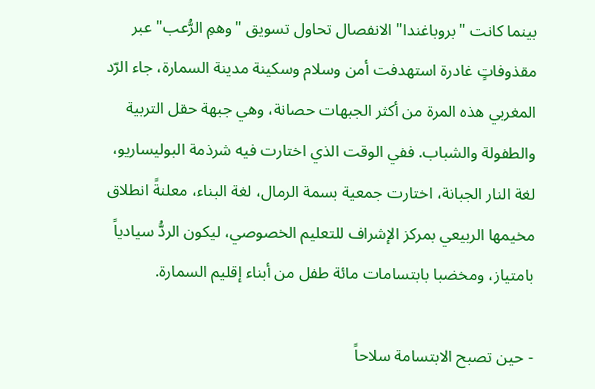بينما كانت "بروباغندا" الانفصال تحاول تسويق "وهمِ الرُّعب" عبر مقذوفاتٍ غادرة استهدفت أمن وسلام وسكينة مدينة السمارة، جاء الرّد المغربي هذه المرة من أكثر الجبهات حصانة، وهي جبهة حقل التربية والطفولة والشباب. ففي الوقت الذي اختارت فيه شرذمة البوليساريو، لغة النار الجبانة، اختارت جمعية بسمة الرمال، لغة البناء، معلنةً انطلاق مخيمها الربيعي بمركز الإشراف للتعليم الخصوصي، ليكون الردُّ سيادياً بامتياز، ومخضبا بابتسامات مائة طفل من أبناء إقليم السمارة.

- حين تصبح الابتسامة سلاحاً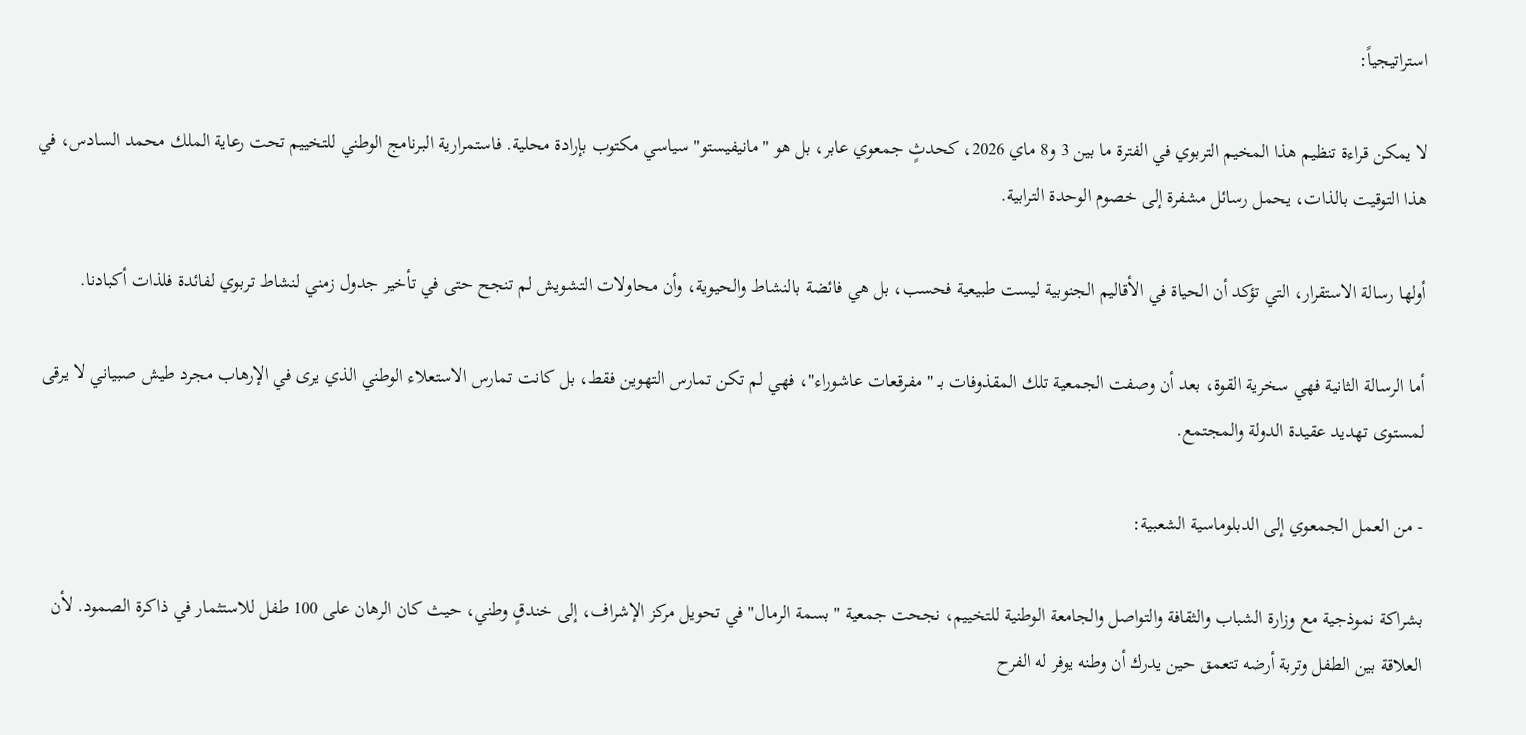استراتيجياً:

لا يمكن قراءة تنظيم هذا المخيم التربوي في الفترة ما بين 3 و8 ماي 2026، كحدثٍ جمعوي عابر، بل هو "مانيفيستو" سياسي مكتوب بإرادة محلية. فاستمرارية البرنامج الوطني للتخييم تحت رعاية الملك محمد السادس، في هذا التوقيت بالذات، يحمل رسائل مشفرة إلى خصوم الوحدة الترابية.

أولها رسالة الاستقرار، التي تؤكد أن الحياة في الأقاليم الجنوبية ليست طبيعية فحسب، بل هي فائضة بالنشاط والحيوية، وأن محاولات التشويش لم تنجح حتى في تأخير جدول زمني لنشاط تربوي لفائدة فلذات أكبادنا.

أما الرسالة الثانية فهي سخرية القوة، بعد أن وصفت الجمعية تلك المقذوفات بـ "مفرقعات عاشوراء"، فهي لم تكن تمارس التهوين فقط، بل كانت تمارس الاستعلاء الوطني الذي يرى في الإرهاب مجرد طيش صبياني لا يرقى لمستوى تهديد عقيدة الدولة والمجتمع.

- من العمل الجمعوي إلى الدبلوماسية الشعبية:

بشراكة نموذجية مع وزارة الشباب والثقافة والتواصل والجامعة الوطنية للتخييم، نجحت جمعية "بسمة الرمال" في تحويل مركز الإشراف، إلى خندقٍ وطني، حيث كان الرهان على 100 طفل للاستثمار في ذاكرة الصمود. لأن العلاقة بين الطفل وتربة أرضه تتعمق حين يدرك أن وطنه يوفر له الفرح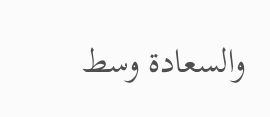والسعادة وسط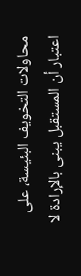محاولات التخويف البئيسة، على اعتبار أن المستقبل يبنى بالإرادة لا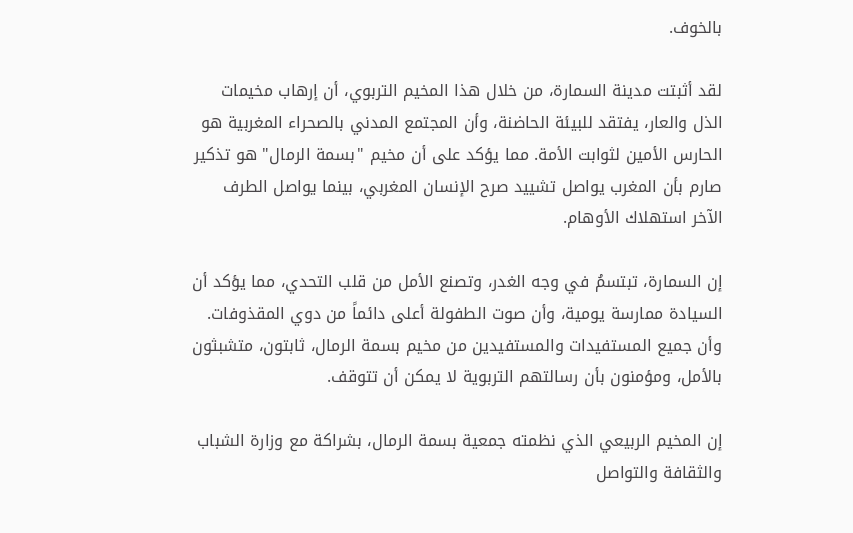بالخوف.

لقد أثبتت مدينة السمارة، من خلال هذا المخيم التربوي، أن إرهاب مخيمات الذل والعار، يفتقد للبيئة الحاضنة، وأن المجتمع المدني بالصحراء المغربية هو الحارس الأمين لثوابت الأمة. مما يؤكد على أن مخيم "بسمة الرمال" هو تذكير صارم بأن المغرب يواصل تشييد صرح الإنسان المغربي، بينما يواصل الطرف الآخر استهلاك الأوهام.

إن السمارة، تبتسمُ في وجه الغدر، وتصنع الأمل من قلب التحدي، مما يؤكد أن السيادة ممارسة يومية، وأن صوت الطفولة أعلى دائماً من دوي المقذوفات. وأن جميع المستفيدات والمستفيدين من مخيم بسمة الرمال، ثابتون، متشبثون بالأمل، ومؤمنون بأن رسالتهم التربوية لا يمكن أن تتوقف.

إن المخيم الربيعي الذي نظمته جمعية بسمة الرمال، بشراكة مع وزارة الشباب والثقافة والتواصل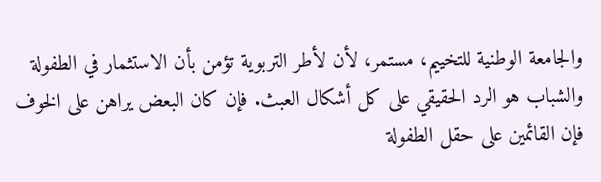والجامعة الوطنية للتخييم، مستمر، لأن لأطر التربوية تؤمن بأن الاستثمار في الطفولة والشباب هو الرد الحقيقي على كل أشكال العبث. فإن كان البعض يراهن على الخوف فإن القائمين على حقل الطفولة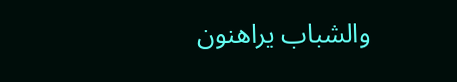والشباب يراهنون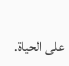على الحياة.